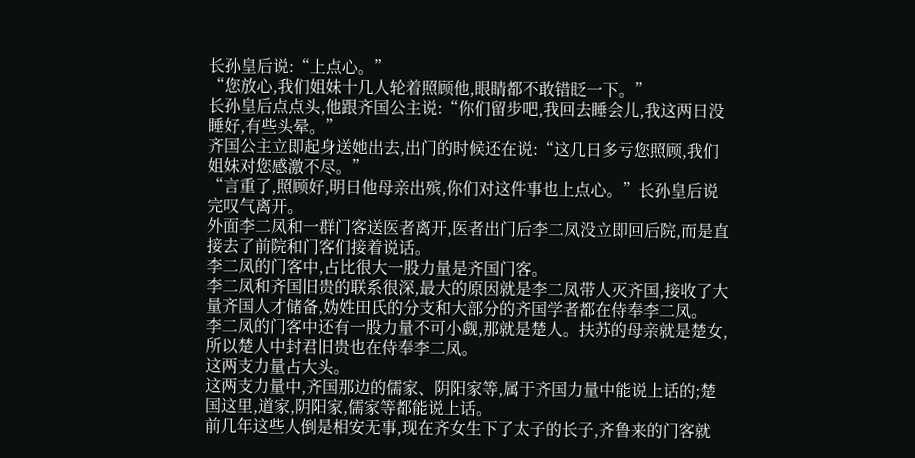长孙皇后说:“上点心。”
“您放心,我们姐妹十几人轮着照顾他,眼睛都不敢错眨一下。”
长孙皇后点点头,他跟齐国公主说:“你们留步吧,我回去睡会儿,我这两日没睡好,有些头晕。”
齐国公主立即起身送她出去,出门的时候还在说:“这几日多亏您照顾,我们姐妹对您感激不尽。”
“言重了,照顾好,明日他母亲出殡,你们对这件事也上点心。”长孙皇后说完叹气离开。
外面李二凤和一群门客送医者离开,医者出门后李二凤没立即回后院,而是直接去了前院和门客们接着说话。
李二凤的门客中,占比很大一股力量是齐国门客。
李二凤和齐国旧贵的联系很深,最大的原因就是李二凤带人灭齐国,接收了大量齐国人才储备,妫姓田氏的分支和大部分的齐国学者都在侍奉李二凤。
李二凤的门客中还有一股力量不可小觑,那就是楚人。扶苏的母亲就是楚女,所以楚人中封君旧贵也在侍奉李二凤。
这两支力量占大头。
这两支力量中,齐国那边的儒家、阴阳家等,属于齐国力量中能说上话的;楚国这里,道家,阴阳家,儒家等都能说上话。
前几年这些人倒是相安无事,现在齐女生下了太子的长子,齐鲁来的门客就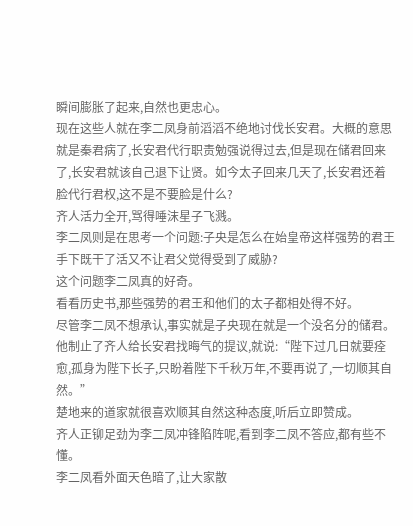瞬间膨胀了起来,自然也更忠心。
现在这些人就在李二凤身前滔滔不绝地讨伐长安君。大概的意思就是秦君病了,长安君代行职责勉强说得过去,但是现在储君回来了,长安君就该自己退下让贤。如今太子回来几天了,长安君还着脸代行君权,这不是不要脸是什么?
齐人活力全开,骂得唾沫星子飞溅。
李二凤则是在思考一个问题:子央是怎么在始皇帝这样强势的君王手下既干了活又不让君父觉得受到了威胁?
这个问题李二凤真的好奇。
看看历史书,那些强势的君王和他们的太子都相处得不好。
尽管李二凤不想承认,事实就是子央现在就是一个没名分的储君。
他制止了齐人给长安君找晦气的提议,就说:“陛下过几日就要痊愈,孤身为陛下长子,只盼着陛下千秋万年,不要再说了,一切顺其自然。”
楚地来的道家就很喜欢顺其自然这种态度,听后立即赞成。
齐人正铆足劲为李二凤冲锋陷阵呢,看到李二凤不答应,都有些不懂。
李二凤看外面天色暗了,让大家散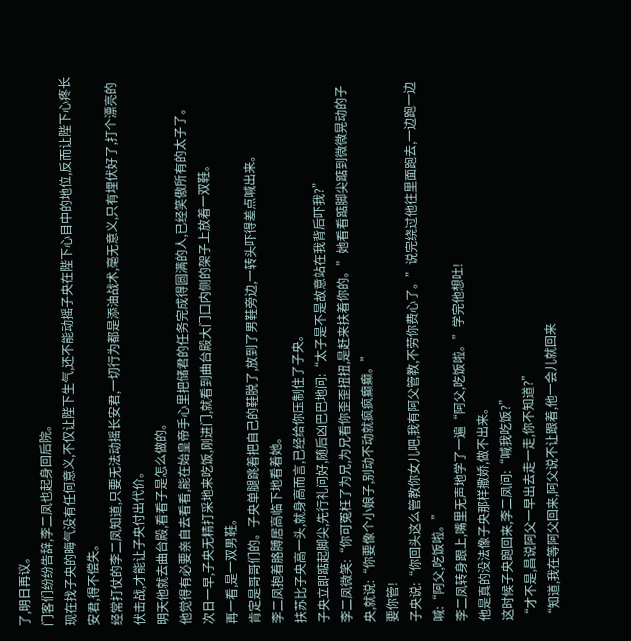了,明日再议。
门客们纷纷告辞,李二凤也起身回后院。
现在找子央的晦气没有任何意义,不仅让陛下生气,还不能动摇子央在陛下心目中的地位,反而让陛下心疼长安君,得不偿失。
经常打仗的李二凤知道,只要无法动摇长安君,一切行为都是添油战术,毫无意义,只有埋伏好了,打个漂亮的伏击战,才能让子央付出代价。
明天他就去曲台殿,看看子是怎么做的。
他觉得有必要亲自去看看,能在始皇帝手心里把储君的任务完成得圆满的人,已经笑傲所有的太子了。
次日一早,子央无精打采地来吃饭,刚进门,就看到曲台殿大门口内侧的架子上放着一双鞋。
再一看,是一双男鞋。
肯定是哥哥们的。子央单腿跳着把自己的鞋脱了,放到了男鞋旁边,一转头吓得差点喊出来。
李二凤抱着胳膊居高临下地看着她。
扶苏比子央高一头,就身高而言,已经给你压制住了子央。
子央立即踮起脚尖,先行礼问好,随后凶巴巴地问:“太子是不是故意站在我背后吓我?”
李二凤微笑:“你可冤枉了为兄,为兄看你歪歪扭扭,是赶来扶着你的。”她看看踮脚尖踮到微微晃动的子央,就说:“你要像个小娘子,别动不动就疯疯癫癫。”
要你管!
子央说:“你回头这么管教你女儿吧,我有阿父管教,不劳你费心了。”说完绕过他往里面跑去,一边跑一边喊:“阿父,吃饭啦。”
李二凤转身跟上,嘴里无声地学了一遍“阿父,吃饭啦。”学完他想吐!
他是真的没法像子央那样撒娇,做不出来。
这时候子央跑回来,李二凤问:“喊我吃饭?”
“才不是,昌说阿父一早出去走一走,你不知道?”
“知道,我在等阿父回来,阿父说不让跟着,他一会儿就回来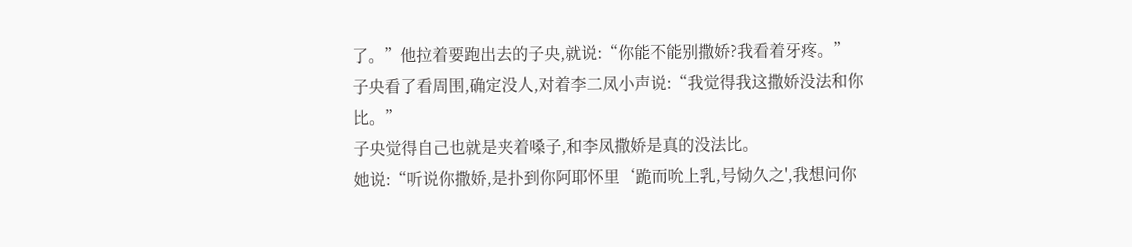了。”他拉着要跑出去的子央,就说:“你能不能别撒娇?我看着牙疼。”
子央看了看周围,确定没人,对着李二凤小声说:“我觉得我这撒娇没法和你比。”
子央觉得自己也就是夹着嗓子,和李凤撒娇是真的没法比。
她说:“听说你撒娇,是扑到你阿耶怀里‘跪而吮上乳,号恸久之',我想问你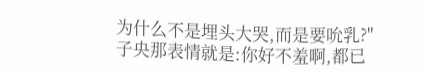为什么不是埋头大哭,而是要吮乳?"
子央那表情就是:你好不羞啊,都已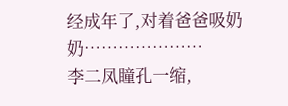经成年了,对着爸爸吸奶奶…………………
李二凤瞳孔一缩,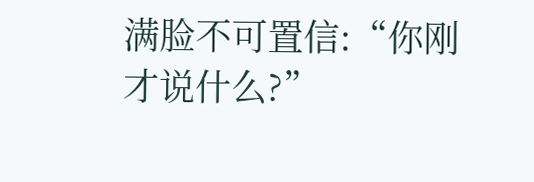满脸不可置信:“你刚才说什么?”